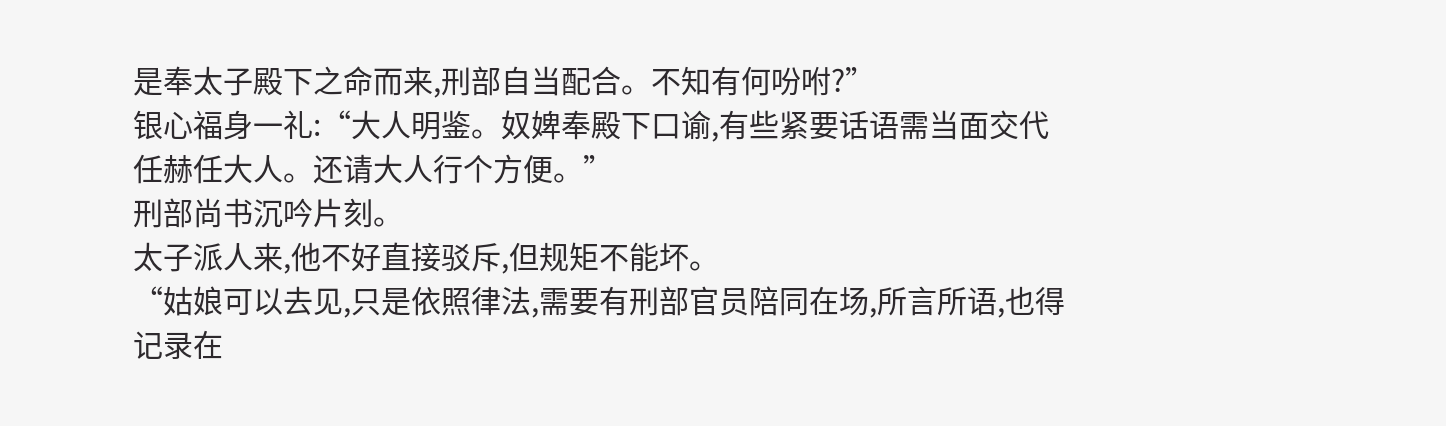是奉太子殿下之命而来,刑部自当配合。不知有何吩咐?”
银心福身一礼:“大人明鉴。奴婢奉殿下口谕,有些紧要话语需当面交代任赫任大人。还请大人行个方便。”
刑部尚书沉吟片刻。
太子派人来,他不好直接驳斥,但规矩不能坏。
“姑娘可以去见,只是依照律法,需要有刑部官员陪同在场,所言所语,也得记录在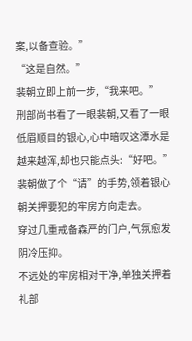案,以备查验。”
“这是自然。”
裴朝立即上前一步,“我来吧。”
刑部尚书看了一眼裴朝,又看了一眼低眉顺目的银心,心中暗叹这潭水是越来越浑,却也只能点头:“好吧。”
裴朝做了个“请”的手势,领着银心朝关押要犯的牢房方向走去。
穿过几重戒备森严的门户,气氛愈发阴冷压抑。
不远处的牢房相对干净,单独关押着礼部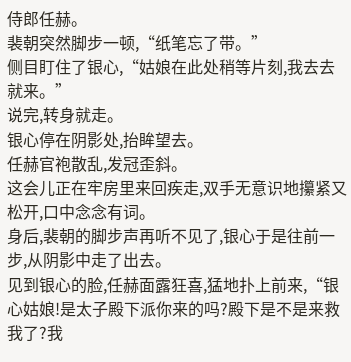侍郎任赫。
裴朝突然脚步一顿,“纸笔忘了带。”
侧目盯住了银心,“姑娘在此处稍等片刻,我去去就来。”
说完,转身就走。
银心停在阴影处,抬眸望去。
任赫官袍散乱,发冠歪斜。
这会儿正在牢房里来回疾走,双手无意识地攥紧又松开,口中念念有词。
身后,裴朝的脚步声再听不见了,银心于是往前一步,从阴影中走了出去。
见到银心的脸,任赫面露狂喜,猛地扑上前来,“银心姑娘!是太子殿下派你来的吗?殿下是不是来救我了?我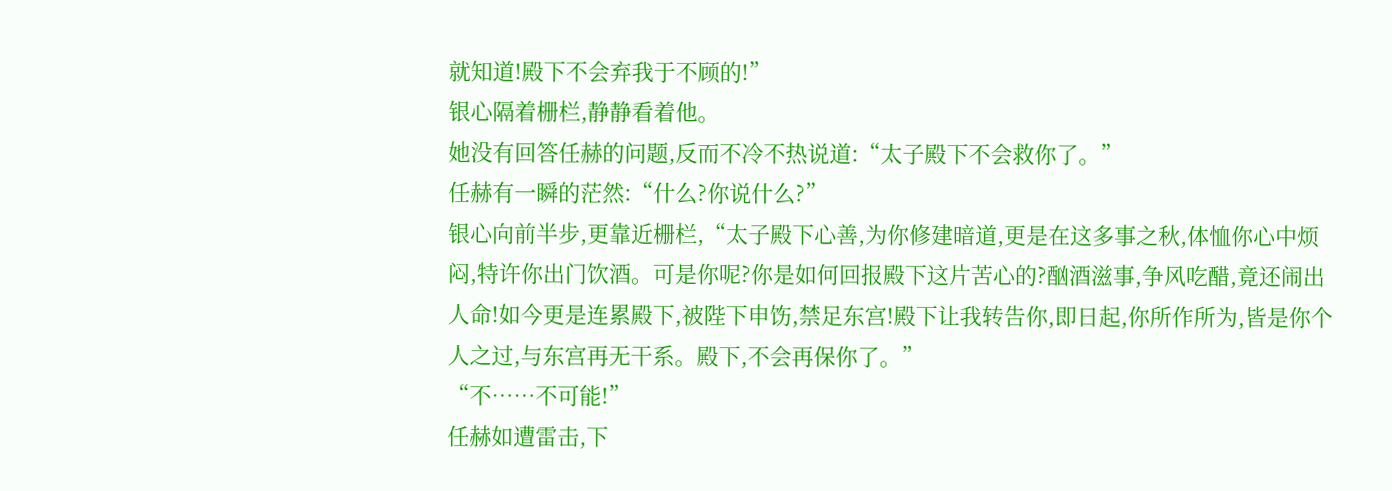就知道!殿下不会弃我于不顾的!”
银心隔着栅栏,静静看着他。
她没有回答任赫的问题,反而不冷不热说道:“太子殿下不会救你了。”
任赫有一瞬的茫然:“什么?你说什么?”
银心向前半步,更靠近栅栏,“太子殿下心善,为你修建暗道,更是在这多事之秋,体恤你心中烦闷,特许你出门饮酒。可是你呢?你是如何回报殿下这片苦心的?酗酒滋事,争风吃醋,竟还闹出人命!如今更是连累殿下,被陛下申饬,禁足东宫!殿下让我转告你,即日起,你所作所为,皆是你个人之过,与东宫再无干系。殿下,不会再保你了。”
“不……不可能!”
任赫如遭雷击,下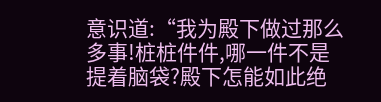意识道:“我为殿下做过那么多事!桩桩件件,哪一件不是提着脑袋?殿下怎能如此绝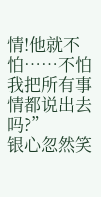情!他就不怕……不怕我把所有事情都说出去吗?”
银心忽然笑